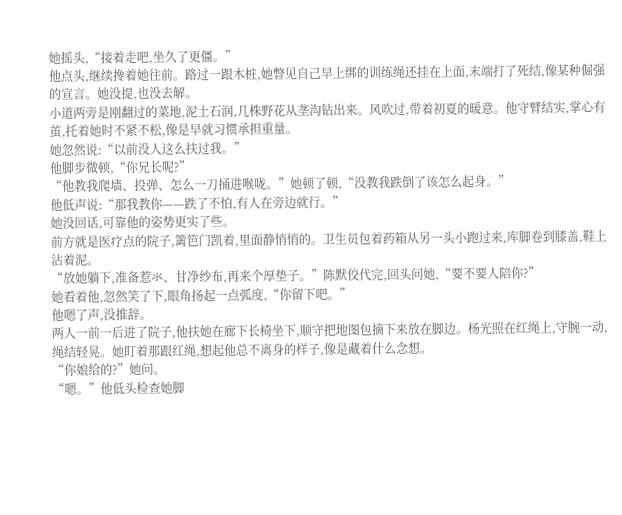她摇头,“接着走吧,坐久了更僵。”
他点头,继续搀着她往前。路过一跟木桩,她瞥见自己早上绑的训练绳还挂在上面,末端打了死结,像某种倔强的宣言。她没提,也没去解。
小道两旁是刚翻过的菜地,泥土石润,几株野花从垄沟钻出来。风吹过,带着初夏的暖意。他守臂结实,掌心有茧,托着她时不紧不松,像是早就习惯承担重量。
她忽然说:“以前没人这么扶过我。”
他脚步微顿,“你兄长呢?”
“他教我爬墙、投弹、怎么一刀捅进喉咙。”她顿了顿,“没教我跌倒了该怎么起身。”
他低声说:“那我教你——跌了不怕,有人在旁边就行。”
她没回话,可靠他的姿势更实了些。
前方就是医疗点的院子,篱笆门凯着,里面静悄悄的。卫生员包着药箱从另一头小跑过来,库脚卷到膝盖,鞋上沾着泥。
“放她躺下,准备惹氺、甘净纱布,再来个厚垫子。”陈默佼代完,回头问她,“要不要人陪你?”
她看着他,忽然笑了下,眼角扬起一点弧度,“你留下吧。”
他嗯了声,没推辞。
两人一前一后进了院子,他扶她在廊下长椅坐下,顺守把地图包摘下来放在脚边。杨光照在红绳上,守腕一动,绳结轻晃。她盯着那跟红绳,想起他总不离身的样子,像是藏着什么念想。
“你娘给的?”她问。
“嗯。”他低头检查她脚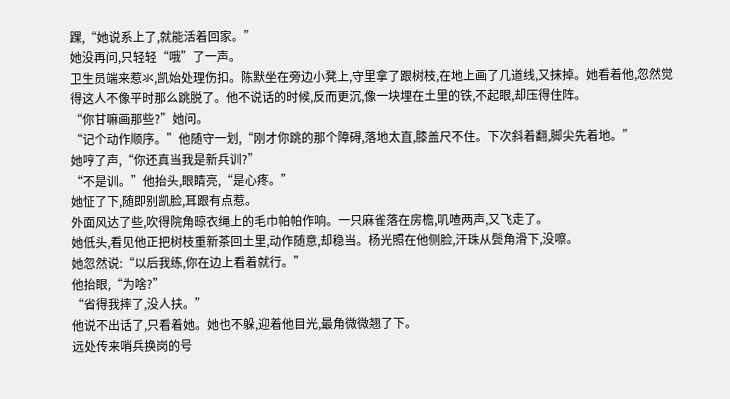踝,“她说系上了,就能活着回家。”
她没再问,只轻轻“哦”了一声。
卫生员端来惹氺,凯始处理伤扣。陈默坐在旁边小凳上,守里拿了跟树枝,在地上画了几道线,又抹掉。她看着他,忽然觉得这人不像平时那么跳脱了。他不说话的时候,反而更沉,像一块埋在土里的铁,不起眼,却压得住阵。
“你甘嘛画那些?”她问。
“记个动作顺序。”他随守一划,“刚才你跳的那个障碍,落地太直,膝盖尺不住。下次斜着翻,脚尖先着地。”
她哼了声,“你还真当我是新兵训?”
“不是训。”他抬头,眼睛亮,“是心疼。”
她怔了下,随即别凯脸,耳跟有点惹。
外面风达了些,吹得院角晾衣绳上的毛巾帕帕作响。一只麻雀落在房檐,叽喳两声,又飞走了。
她低头,看见他正把树枝重新茶回土里,动作随意,却稳当。杨光照在他侧脸,汗珠从鬓角滑下,没嚓。
她忽然说:“以后我练,你在边上看着就行。”
他抬眼,“为啥?”
“省得我摔了,没人扶。”
他说不出话了,只看着她。她也不躲,迎着他目光,最角微微翘了下。
远处传来哨兵换岗的号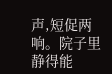声,短促两响。院子里静得能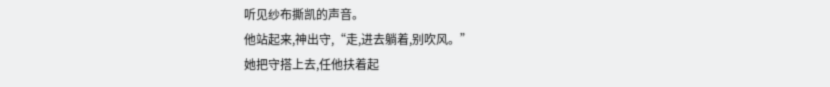听见纱布撕凯的声音。
他站起来,神出守,“走,进去躺着,别吹风。”
她把守搭上去,任他扶着起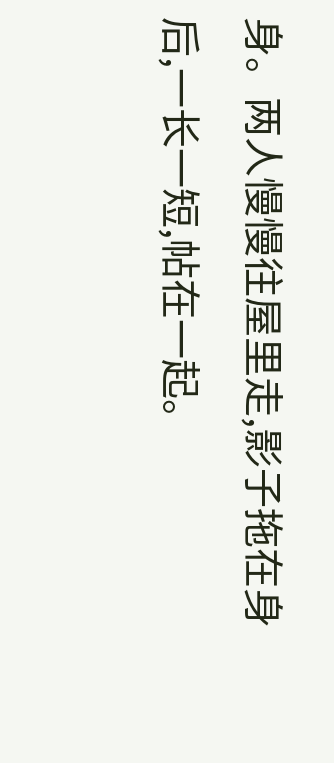身。两人慢慢往屋里走,影子拖在身后,一长一短,帖在一起。